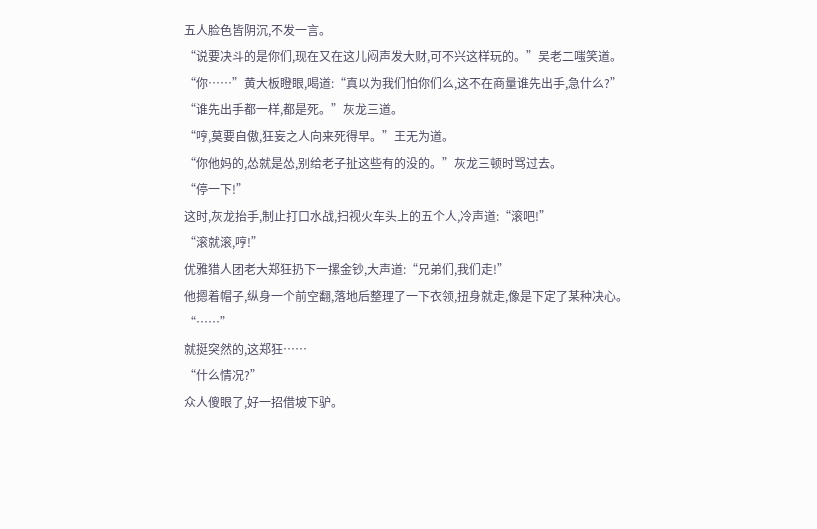五人脸色皆阴沉,不发一言。
“说要决斗的是你们,现在又在这儿闷声发大财,可不兴这样玩的。”吴老二嗤笑道。
“你……”黄大板瞪眼,喝道:“真以为我们怕你们么,这不在商量谁先出手,急什么?”
“谁先出手都一样,都是死。”灰龙三道。
“哼,莫要自傲,狂妄之人向来死得早。”王无为道。
“你他妈的,怂就是怂,别给老子扯这些有的没的。”灰龙三顿时骂过去。
“停一下!”
这时,灰龙抬手,制止打口水战,扫视火车头上的五个人,冷声道:“滚吧!”
“滚就滚,哼!”
优雅猎人团老大郑狂扔下一摞金钞,大声道:“兄弟们,我们走!”
他摁着帽子,纵身一个前空翻,落地后整理了一下衣领,扭身就走,像是下定了某种决心。
“……”
就挺突然的,这郑狂……
“什么情况?”
众人傻眼了,好一招借坡下驴。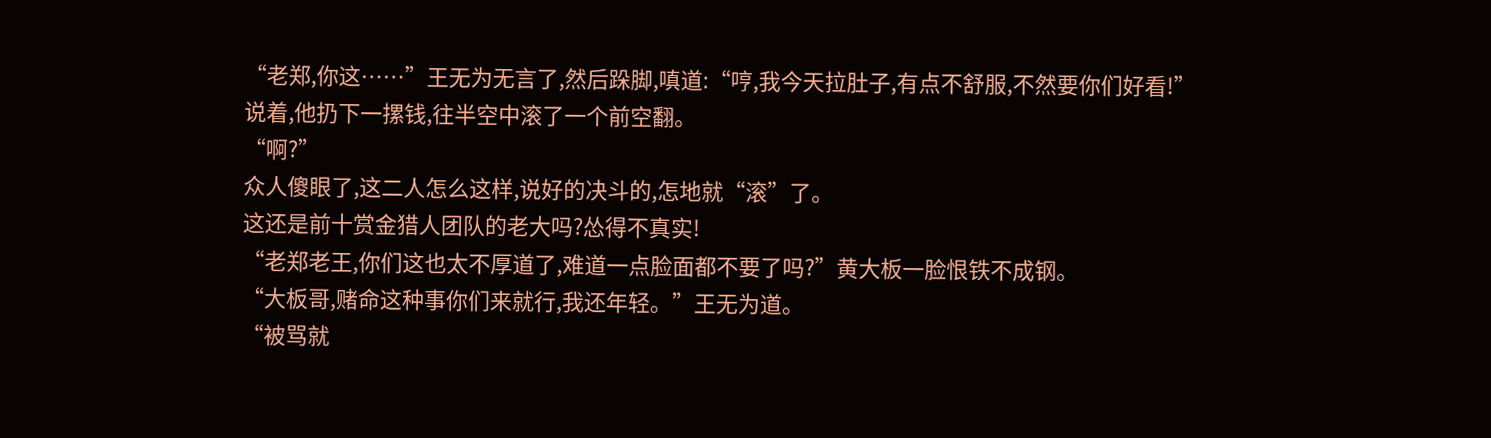“老郑,你这……”王无为无言了,然后跺脚,嗔道:“哼,我今天拉肚子,有点不舒服,不然要你们好看!”
说着,他扔下一摞钱,往半空中滚了一个前空翻。
“啊?”
众人傻眼了,这二人怎么这样,说好的决斗的,怎地就“滚”了。
这还是前十赏金猎人团队的老大吗?怂得不真实!
“老郑老王,你们这也太不厚道了,难道一点脸面都不要了吗?”黄大板一脸恨铁不成钢。
“大板哥,赌命这种事你们来就行,我还年轻。”王无为道。
“被骂就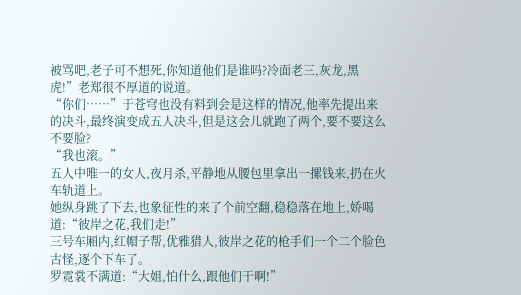被骂吧,老子可不想死,你知道他们是谁吗?冷面老三,灰龙,黑虎!”老郑很不厚道的说道。
“你们……”于苍穹也没有料到会是这样的情况,他率先提出来的决斗,最终演变成五人决斗,但是这会儿就跑了两个,要不要这么不要脸?
“我也滚。”
五人中唯一的女人,夜月杀,平静地从腰包里拿出一摞钱来,扔在火车轨道上。
她纵身跳了下去,也象征性的来了个前空翻,稳稳落在地上,娇喝道:“彼岸之花,我们走!”
三号车厢内,红帽子帮,优雅猎人,彼岸之花的枪手们一个二个脸色古怪,逐个下车了。
罗霓裳不满道:“大姐,怕什么,跟他们干啊!”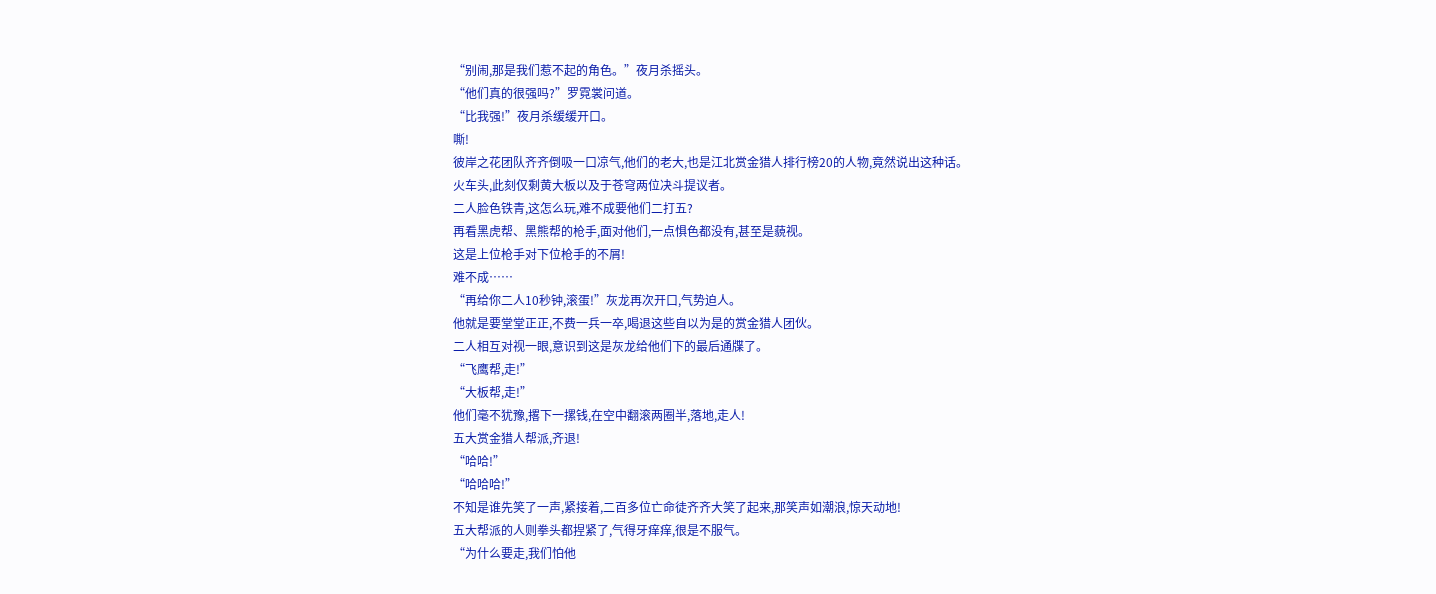“别闹,那是我们惹不起的角色。”夜月杀摇头。
“他们真的很强吗?”罗霓裳问道。
“比我强!”夜月杀缓缓开口。
嘶!
彼岸之花团队齐齐倒吸一口凉气,他们的老大,也是江北赏金猎人排行榜20的人物,竟然说出这种话。
火车头,此刻仅剩黄大板以及于苍穹两位决斗提议者。
二人脸色铁青,这怎么玩,难不成要他们二打五?
再看黑虎帮、黑熊帮的枪手,面对他们,一点惧色都没有,甚至是藐视。
这是上位枪手对下位枪手的不屑!
难不成……
“再给你二人10秒钟,滚蛋!”灰龙再次开口,气势迫人。
他就是要堂堂正正,不费一兵一卒,喝退这些自以为是的赏金猎人团伙。
二人相互对视一眼,意识到这是灰龙给他们下的最后通牒了。
“飞鹰帮,走!”
“大板帮,走!”
他们毫不犹豫,撂下一摞钱,在空中翻滚两圈半,落地,走人!
五大赏金猎人帮派,齐退!
“哈哈!”
“哈哈哈!”
不知是谁先笑了一声,紧接着,二百多位亡命徒齐齐大笑了起来,那笑声如潮浪,惊天动地!
五大帮派的人则拳头都捏紧了,气得牙痒痒,很是不服气。
“为什么要走,我们怕他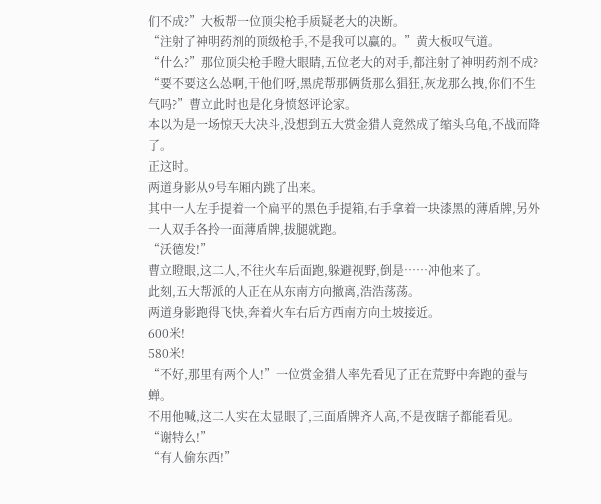们不成?”大板帮一位顶尖枪手质疑老大的决断。
“注射了神明药剂的顶级枪手,不是我可以赢的。”黄大板叹气道。
“什么?”那位顶尖枪手瞪大眼睛,五位老大的对手,都注射了神明药剂不成?
“要不要这么怂啊,干他们呀,黑虎帮那俩货那么猖狂,灰龙那么拽,你们不生气吗?”曹立此时也是化身愤怒评论家。
本以为是一场惊天大决斗,没想到五大赏金猎人竟然成了缩头乌龟,不战而降了。
正这时。
两道身影从9号车厢内跳了出来。
其中一人左手提着一个扁平的黑色手提箱,右手拿着一块漆黑的薄盾牌,另外一人双手各拎一面薄盾牌,拔腿就跑。
“沃德发!”
曹立瞪眼,这二人,不往火车后面跑,躲避视野,倒是……冲他来了。
此刻,五大帮派的人正在从东南方向撤离,浩浩荡荡。
两道身影跑得飞快,奔着火车右后方西南方向土坡接近。
600米!
580米!
“不好,那里有两个人!”一位赏金猎人率先看见了正在荒野中奔跑的蚕与蝉。
不用他喊,这二人实在太显眼了,三面盾牌齐人高,不是夜瞎子都能看见。
“谢特么!”
“有人偷东西!”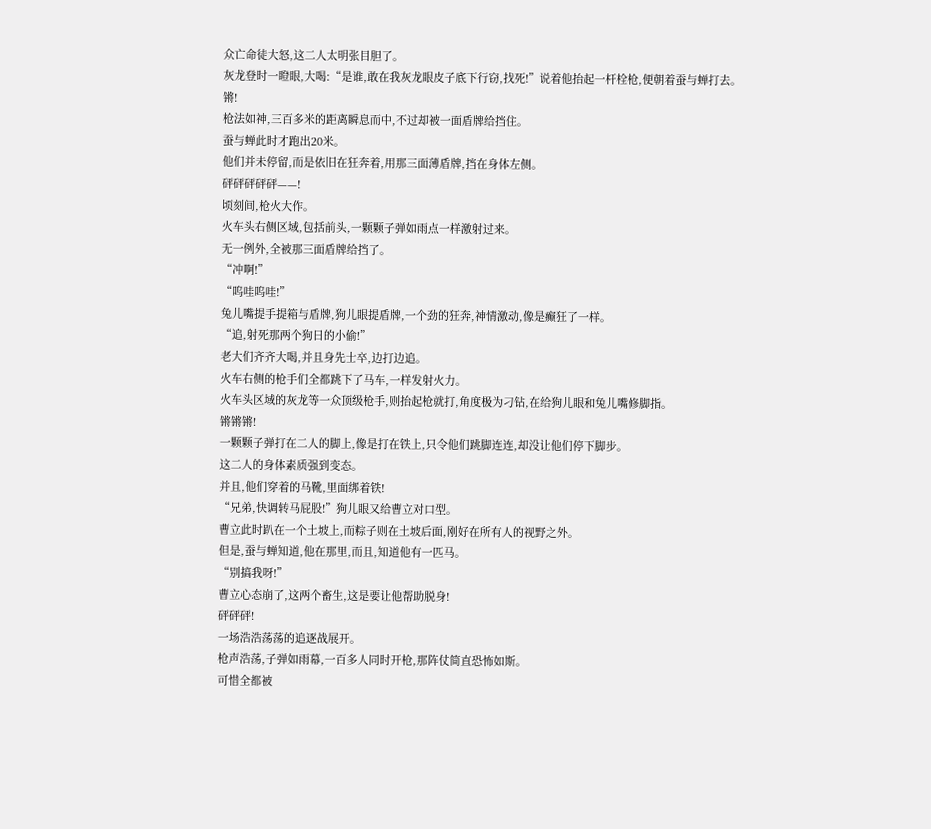众亡命徒大怒,这二人太明张目胆了。
灰龙登时一瞪眼,大喝:“是谁,敢在我灰龙眼皮子底下行窃,找死!”说着他抬起一杆栓枪,便朝着蚕与蝉打去。
锵!
枪法如神,三百多米的距离瞬息而中,不过却被一面盾牌给挡住。
蚕与蝉此时才跑出20米。
他们并未停留,而是依旧在狂奔着,用那三面薄盾牌,挡在身体左侧。
砰砰砰砰砰——!
顷刻间,枪火大作。
火车头右侧区域,包括前头,一颗颗子弹如雨点一样激射过来。
无一例外,全被那三面盾牌给挡了。
“冲啊!”
“呜哇呜哇!”
兔儿嘴提手提箱与盾牌,狗儿眼提盾牌,一个劲的狂奔,神情激动,像是癫狂了一样。
“追,射死那两个狗日的小偷!”
老大们齐齐大喝,并且身先士卒,边打边追。
火车右侧的枪手们全都跳下了马车,一样发射火力。
火车头区域的灰龙等一众顶级枪手,则抬起枪就打,角度极为刁钻,在给狗儿眼和兔儿嘴修脚指。
锵锵锵!
一颗颗子弹打在二人的脚上,像是打在铁上,只令他们跳脚连连,却没让他们停下脚步。
这二人的身体素质强到变态。
并且,他们穿着的马靴,里面绑着铁!
“兄弟,快调转马屁股!”狗儿眼又给曹立对口型。
曹立此时趴在一个土坡上,而粽子则在土坡后面,刚好在所有人的视野之外。
但是,蚕与蝉知道,他在那里,而且,知道他有一匹马。
“别搞我呀!”
曹立心态崩了,这两个畜生,这是要让他帮助脱身!
砰砰砰!
一场浩浩荡荡的追逐战展开。
枪声浩荡,子弹如雨幕,一百多人同时开枪,那阵仗简直恐怖如斯。
可惜全都被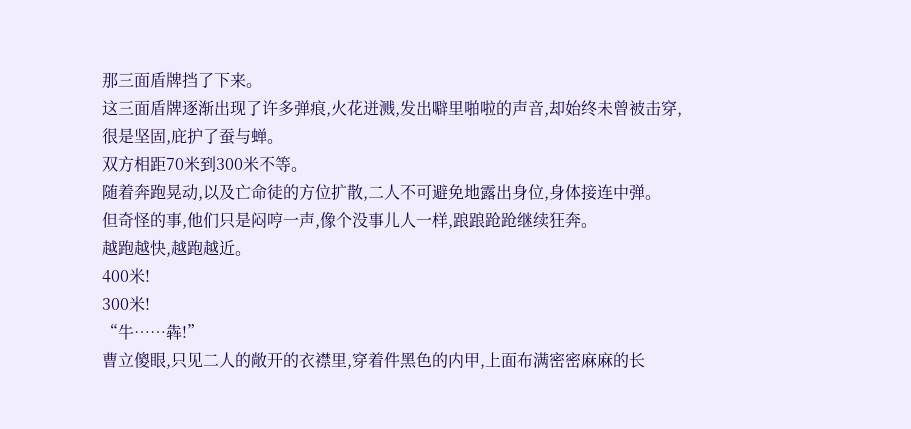那三面盾牌挡了下来。
这三面盾牌逐渐出现了许多弹痕,火花迸溅,发出噼里啪啦的声音,却始终未曾被击穿,很是坚固,庇护了蚕与蝉。
双方相距70米到300米不等。
随着奔跑晃动,以及亡命徒的方位扩散,二人不可避免地露出身位,身体接连中弹。
但奇怪的事,他们只是闷哼一声,像个没事儿人一样,踉踉跄跄继续狂奔。
越跑越快,越跑越近。
400米!
300米!
“牛……犇!”
曹立傻眼,只见二人的敞开的衣襟里,穿着件黑色的内甲,上面布满密密麻麻的长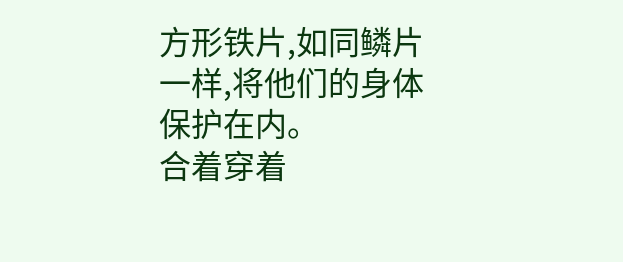方形铁片,如同鳞片一样,将他们的身体保护在内。
合着穿着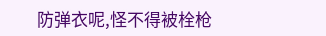防弹衣呢,怪不得被栓枪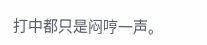打中都只是闷哼一声。